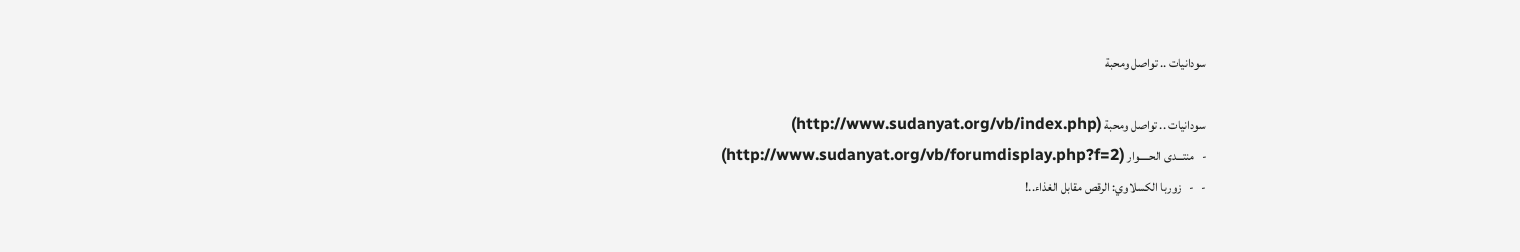سودانيات .. تواصل ومحبة

سودانيات .. تواصل ومحبة (http://www.sudanyat.org/vb/index.php)
-   منتـــدى الحـــــوار (http://www.sudanyat.org/vb/forumdisplay.php?f=2)
-   -   زوربا الكسلاوي: الرقص مقابل الغذاء..!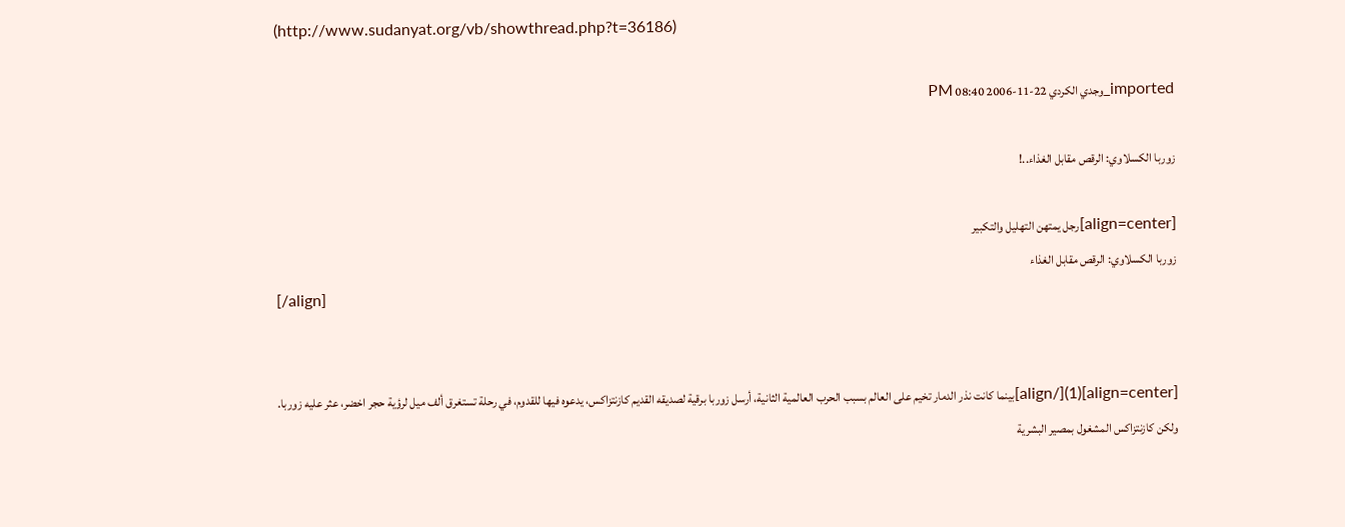(http://www.sudanyat.org/vb/showthread.php?t=36186)

imported_وجدي الكردي 22-11-2006 08:40 PM

زوربا الكسلاوي: الرقص مقابل الغذاء..!

[align=center]رجل يمتهن التهليل والتكبير
زوربا الكسلاوي: الرقص مقابل الغذاء
[/align]


[align=center](1)[/align]بينما كانت نذر الدمار تخيم على العالم بسبب الحرب العالمية الثانية، أرسل زوربا برقية لصديقه القديم كازنتزاكس، يدعوه فيها للقدوم، في رحلة تستغرق ألف ميل لرؤية حجر اخضر، عثر عليه زوربا.
ولكن كازنتزاكس المشغول بمصير البشرية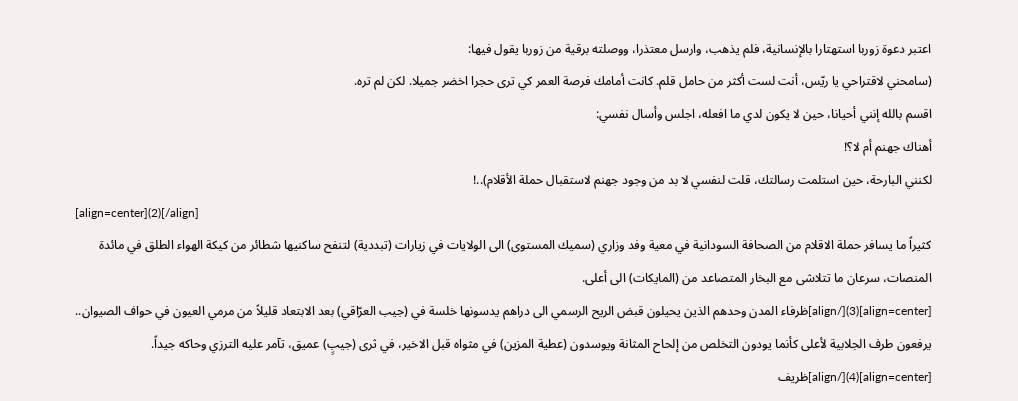اعتبر دعوة زوربا استهتارا بالإنسانية، فلم يذهب، وارسل معتذرا، ووصلته برقية من زوربا يقول فيها:
(سامحني لاقتراحي يا ريّس، أنت لست أكثر من حامل قلم. كانت أمامك فرصة العمر كي ترى حجرا اخضر جميلا. لكن لم تره.
اقسم بالله إنني أحيانا، حين لا يكون لدي ما افعله، اجلس وأسال نفسي:
أهناك جهنم أم لا؟!
لكنني البارحة، حين استلمت رسالتك، قلت لنفسي لا بد من وجود جهنم لاستقبال حملة الأقلام)..!
[align=center](2)[/align]
كثيراً ما يسافر حملة الاقلام من الصحافة السودانية في معية وفد وزاري (سميك المستوى) الى الولايات في زيارات (تبددية) لتنفح ساكنيها شطائر من كيكة الهواء الطلق في مائدة المنصات، سرعان ما تتلاشى مع البخار المتصاعد من (المايكات) الى أعلى.
[align=center](3)[/align]ظرفاء المدن وحدهم الذين يحيلون قبض الريح الرسمي الى دراهم يدسونها خلسة في (جيب العرّاقي) بعد الابتعاد قليلاً من مرمي العيون في حواف الصيوان.. يرفعون طرف الجلابية لأعلى كأنما يودون التخلص من إلحاح المثانة ويوسدون (عطية المزين) في مثواه قبل الاخير، في ثرى (جيبٍ) عميق، تآمر عليه الترزي وحاكه جيداً.
[align=center](4)[/align]ظريف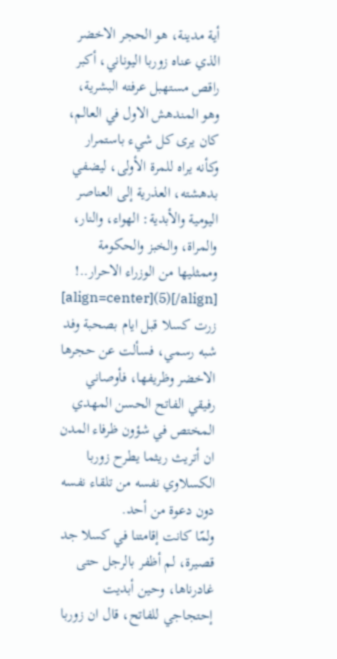أية مدينة، هو الحجر الاخضر الذي عناه زوربا اليوناني، أكبر راقص مستهبل عرفته البشرية، وهو المندهش الاول في العالم، كان يرى كل شيء باستمرار وكأنه يراه للمرة الأولى، ليضفي بدهشته، العذرية إلى العناصر اليومية والأبدية: الهواء، والنار، والمراة، والخبز والحكومة وممثليها من الوزراء الاحرار..!
[align=center](5)[/align]
زرت كسلا قبل ايام بصحبة وفد شبه رسمي، فسألت عن حجرها الاخضر وظريفها، فأوصاني رفيقي الفاتح الحسن المهدي المختص في شؤون ظرفاء المدن ان أتريث ريثما يطرح زوربا الكسلاوي نفسه من تلقاء نفسه دون دعوة من أحد.
ولمّا كانت إقامتنا في كسلا جد قصيرة، لم أظفر بالرجل حتى غادرناها، وحين أبديت إحتجاجي للفاتح، قال ان زوربا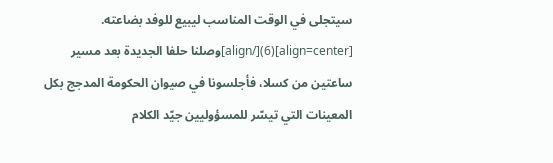سيتجلى في الوقت المناسب ليبيع للوفد بضاعته.
[align=center](6)[/align]وصلنا حلفا الجديدة بعد مسير ساعتين من كسلا، فأجلسونا في صيوان الحكومة المدجج بكل المعينات التي تيسّر للمسؤوليين جيّد الكلام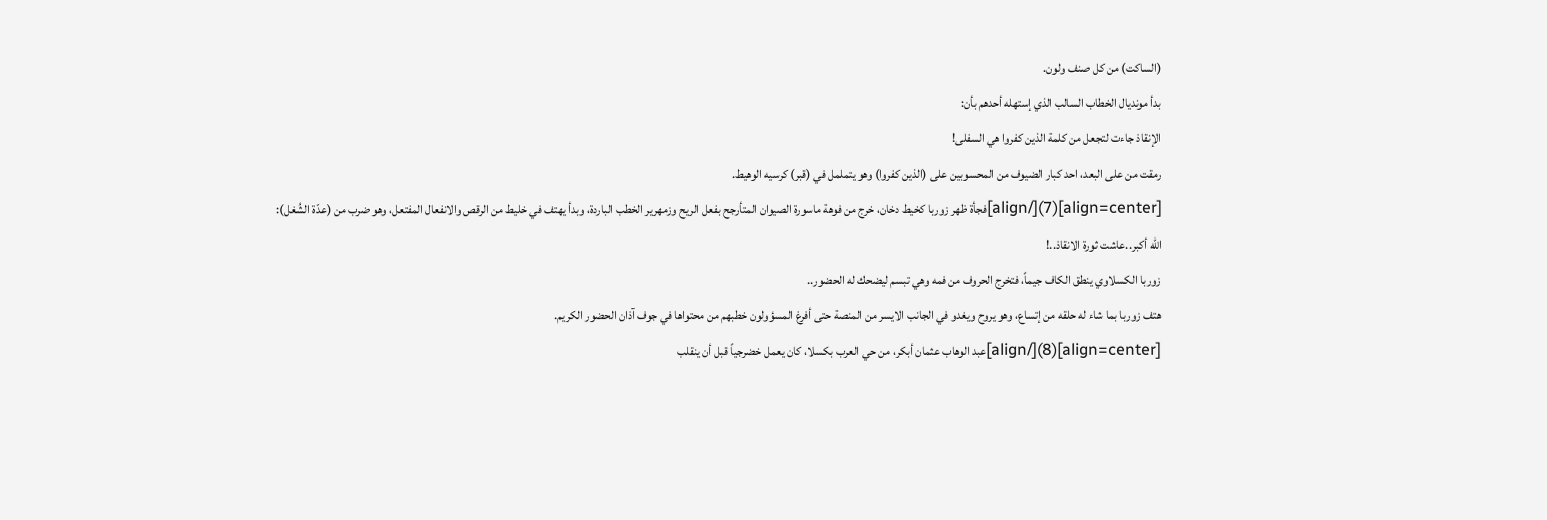(الساكت) من كل صنف ولون.
بدأ مونديال الخطاب السالب الذي إستهله أحدهم بأن:
الإنقاذ جاءت لتجعل من كلمة الذين كفروا هي السفلى!
رمقت من على البعد، احد كبار الضيوف من المحسوبين على (الذين كفروا) وهو يتململ في (قبر) كرسيه الوهيط.
[align=center](7)[/align]فجأة ظهر زوربا كخيط دخان، خرج من فوهة ماسورة الصيوان المتأرجح بفعل الريح وزمهرير الخطب الباردة، وبدأ يهتف في خليط من الرقص والانفعال المفتعل، وهو ضرب من (عدّة الشُغل):
الله أكبر..عاشت ثورة الانقاذ..!
زوربا الكسلاوي ينطق الكاف جيماً، فتخرج الحروف من فمه وهي تبسم ليضحك له الحضور..
هتف زوربا بما شاء له حلقه من إتساع، وهو يروح ويغدو في الجانب الايسر من المنصة حتى أفرغ المسؤولون خطبهم من محتواها في جوف آذان الحضور الكريم.
[align=center](8)[/align]عبد الوهاب عثمان أبكر، من حي العرب بكسلا، كان يعمل خضرجياً قبل أن ينقلب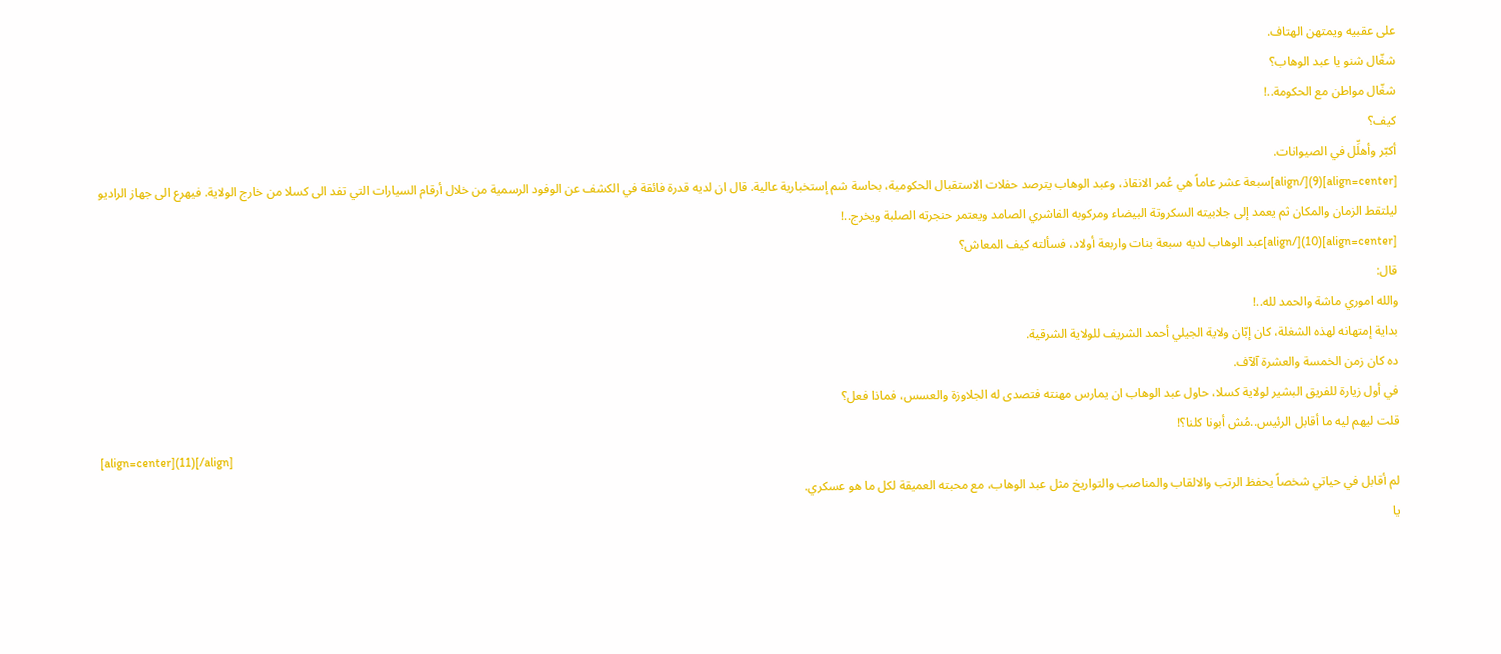على عقبيه ويمتهن الهتاف.
شغّال شنو يا عبد الوهاب؟
شغّال مواطن مع الحكومة..!
كيف؟
أكبّر وأهلِّل في الصيوانات.
[align=center](9)[/align]سبعة عشر عاماً هي عُمر الانقاذ، وعبد الوهاب يترصد حفلات الاستقبال الحكومية، بحاسة شم إستخبارية عالية. قال ان لديه قدرة فائقة في الكشف عن الوفود الرسمية من خلال أرقام السيارات التي تفد الى كسلا من خارج الولاية. فيهرع الى جهاز الراديو ليلتقط الزمان والمكان ثم يعمد إلى جلابيته السكروتة البيضاء ومركوبه الفاشري الصامد ويعتمر حنجرته الصلبة ويخرج..!
[align=center](10)[/align]عبد الوهاب لديه سبعة بنات واربعة أولاد، فسألته كيف المعاش؟
قال:
والله اموري ماشة والحمد لله..!
بداية إمتهانه لهذه الشغلة، كان إبّان ولاية الجيلي أحمد الشريف للولاية الشرقية.
ده كان زمن الخمسة والعشرة آلآف.
في أول زيارة للفريق البشير لولاية كسلا، حاول عبد الوهاب ان يمارس مهنته فتصدى له الجلاوزة والعسس، فماذا فعل؟
قلت ليهم ليه ما أقابل الرئيس..مُش أبونا كلنا؟!
[align=center](11)[/align]
لم أقابل في حياتي شخصاً يحفظ الرتب والالقاب والمناصب والتواريخ مثل عبد الوهاب، مع محبته العميقة لكل ما هو عسكري.
يا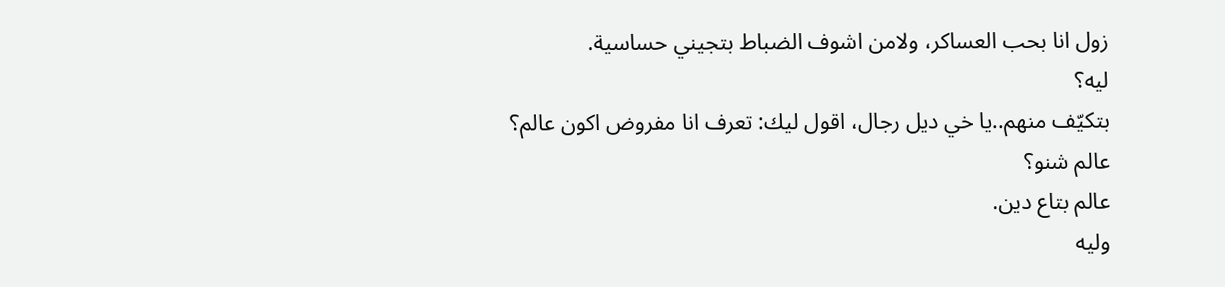زول انا بحب العساكر، ولامن اشوف الضباط بتجيني حساسية.
ليه؟
بتكيّف منهم..يا خي ديل رجال، اقول ليك: تعرف انا مفروض اكون عالم؟
عالم شنو؟
عالم بتاع دين.
وليه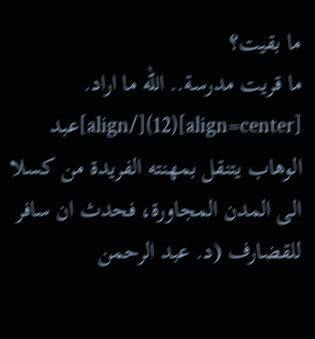ما بقيت؟
ما قريت مدرسة.. الله ما اراد.
[align=center](12)[/align]عبد الوهاب يتنقل بمهنته الفريدة من كسلا الى المدن المجاورة، فحدث ان سافر للقضارف (د. عبد الرحمن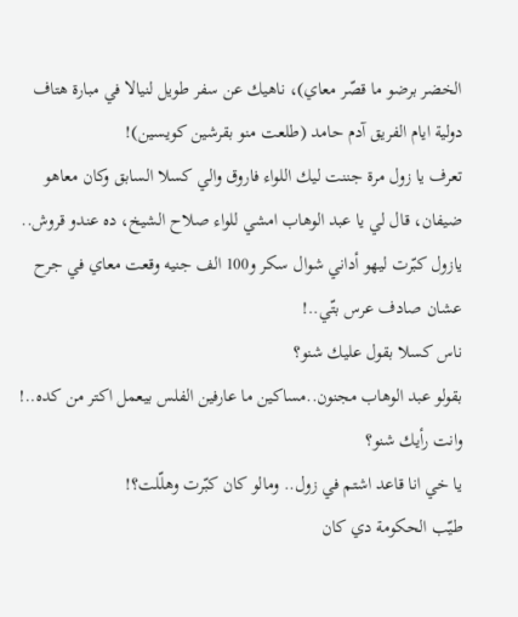الخضر برضو ما قصّر معاي)، ناهيك عن سفر طويل لنيالا في مبارة هتاف دولية ايام الفريق آدم حامد (طلعت منو بقرشين كويسين)!
تعرف يا زول مرة جننت ليك اللواء فاروق والي كسلا السابق وكان معاهو ضيفان، قال لي يا عبد الوهاب امشي للواء صلاح الشيخ، ده عندو قروش.. يازول كبّرت ليهو أداني شوال سكر و100 الف جنيه وقعت معاي في جرح عشان صادف عرس بتّي..!
ناس كسلا بقول عليك شنو؟
بقولو عبد الوهاب مجنون..مساكين ما عارفين الفلس بيعمل اكتر من كده..!
وانت رأيك شنو؟
يا خي انا قاعد اشتم في زول.. ومالو كان كبّرت وهلّلت؟!
طيّب الحكومة دي كان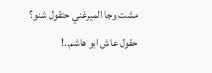مشت وجا الميرغني حتقول شنو؟
حقول عاش ابو هاشم..!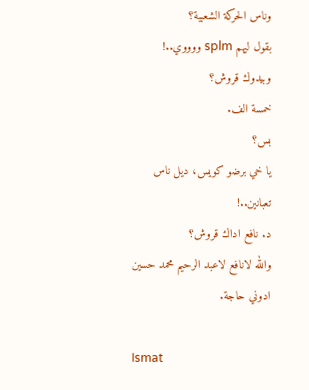وناس الحركة الشعبية؟
بقول ليهم splm ووووي..!
وبيدوك قروش؟
خمسة الف.
بس؟
يا خي برضو كويس، ديل ناس تعبانين..!
د. نافع اداك قروش؟
والله لانافع لاعبد الرحيم محمد حسين ادوني حاجة.

Ismat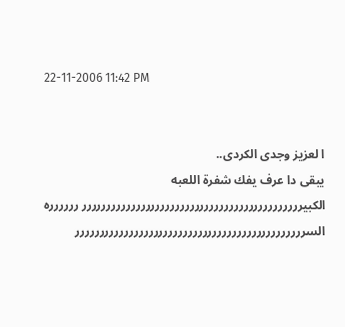22-11-2006 11:42 PM


ا لعزيز وجدى الكردى..
يبقى دا عرف يفك شفرة اللعبه الكبيررررررررررررررررررررررررررررررررررررررررررررر رررررره
السررررررررررررررررررررررررررررررررررررررررررررررر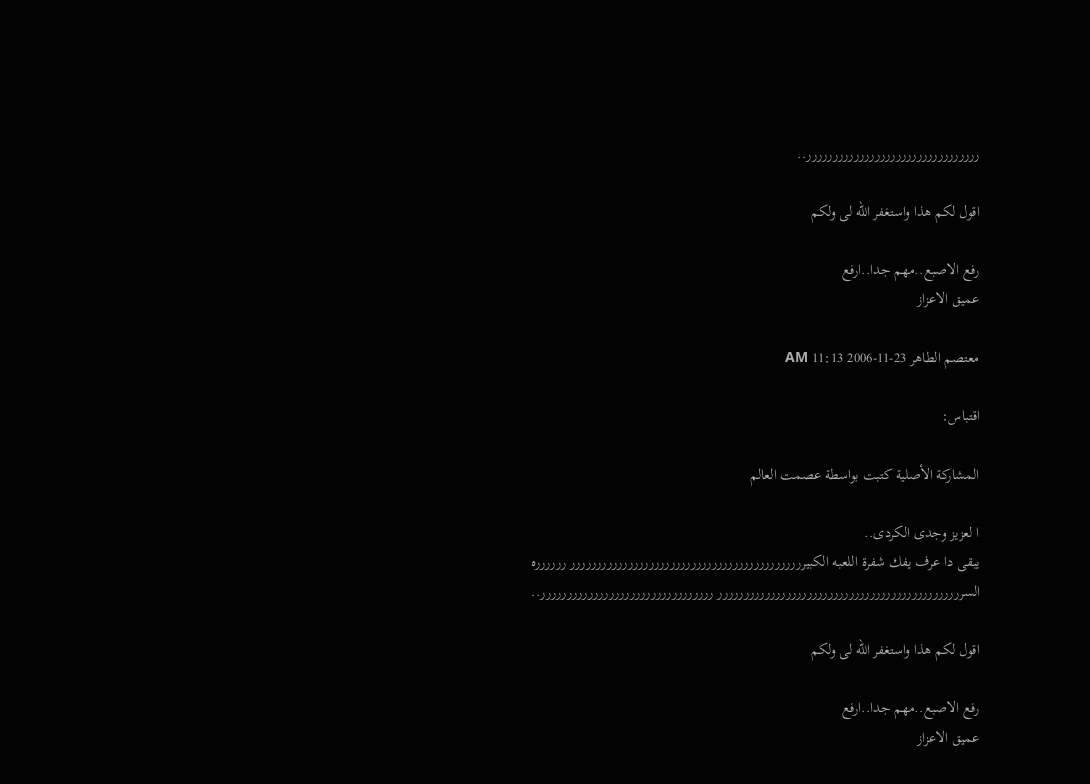ررررررررررررررررررررررررررررررررر..

اقول لكم هذا واستغفر الله لى ولكم

رفع الاصبع..مهم جدا..ارفع
عميق الاعزاز

معتصم الطاهر 23-11-2006 11:13 AM

اقتباس:

المشاركة الأصلية كتبت بواسطة عصمت العالم

ا لعزيز وجدى الكردى..
يبقى دا عرف يفك شفرة اللعبه الكبيررررررررررررررررررررررررررررررررررررررررررررر رررررره
السررررررررررررررررررررررررررررررررررررررررررررررر ررررررررررررررررررررررررررررررررر..

اقول لكم هذا واستغفر الله لى ولكم

رفع الاصبع..مهم جدا..ارفع
عميق الاعزاز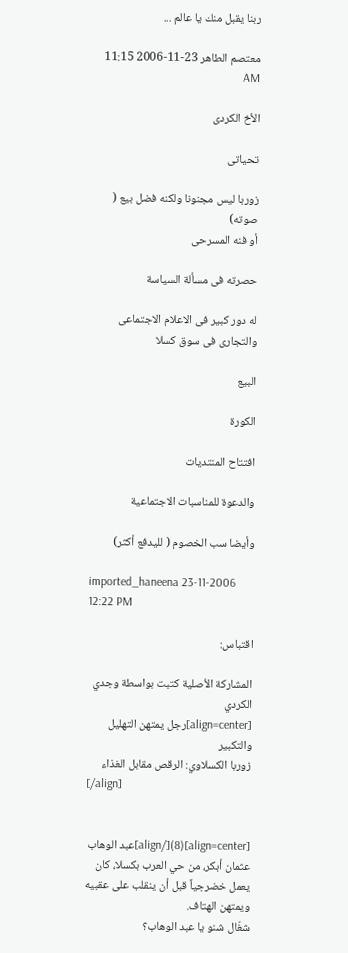ربنا يقبل منك يا عالم ...

معتصم الطاهر 23-11-2006 11:15 AM

الأخ الكردى

تحياتى

زوربا ليس مجنونا ولكنه فضل بيع ( صوته)
أو فنه المسرحى

حصرته فى مسألة السياسة

له دور كبير فى الاعلام الاجتماعى والتجارى فى سوق كسلا

البيع

الكورة

افتتاح المنتديات

والدعوة للمناسبات الاجتماعية

وأيضا سب الخصوم ( لليدفع أكثر)

imported_haneena 23-11-2006 12:22 PM

اقتباس:

المشاركة الأصلية كتبت بواسطة وجدي الكردي
[align=center]رجل يمتهن التهليل والتكبير
زوربا الكسلاوي: الرقص مقابل الغذاء
[/align]


[align=center](8)[/align]عبد الوهاب عثمان أبكر، من حي العرب بكسلا، كان يعمل خضرجياً قبل أن ينقلب على عقبيه ويمتهن الهتاف.
شغّال شنو يا عبد الوهاب؟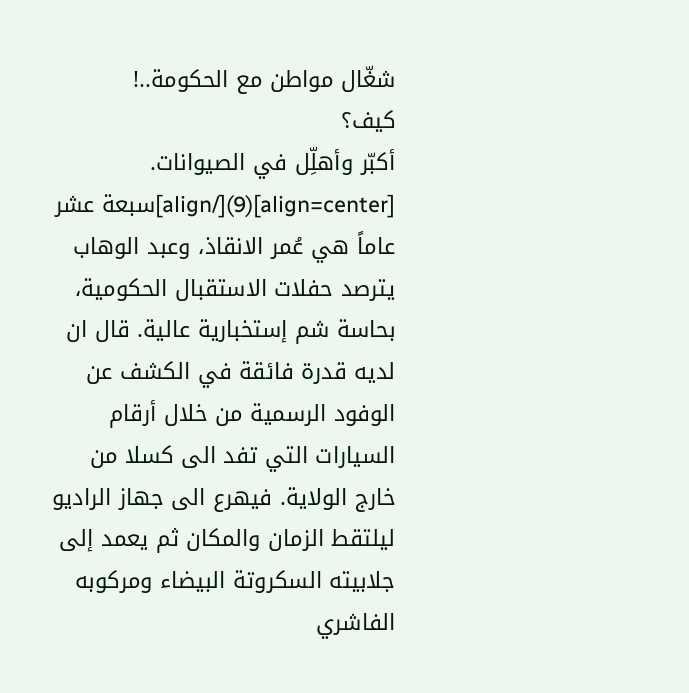شغّال مواطن مع الحكومة..!
كيف؟
أكبّر وأهلِّل في الصيوانات.
[align=center](9)[/align]سبعة عشر عاماً هي عُمر الانقاذ، وعبد الوهاب يترصد حفلات الاستقبال الحكومية، بحاسة شم إستخبارية عالية. قال ان لديه قدرة فائقة في الكشف عن الوفود الرسمية من خلال أرقام السيارات التي تفد الى كسلا من خارج الولاية. فيهرع الى جهاز الراديو ليلتقط الزمان والمكان ثم يعمد إلى جلابيته السكروتة البيضاء ومركوبه الفاشري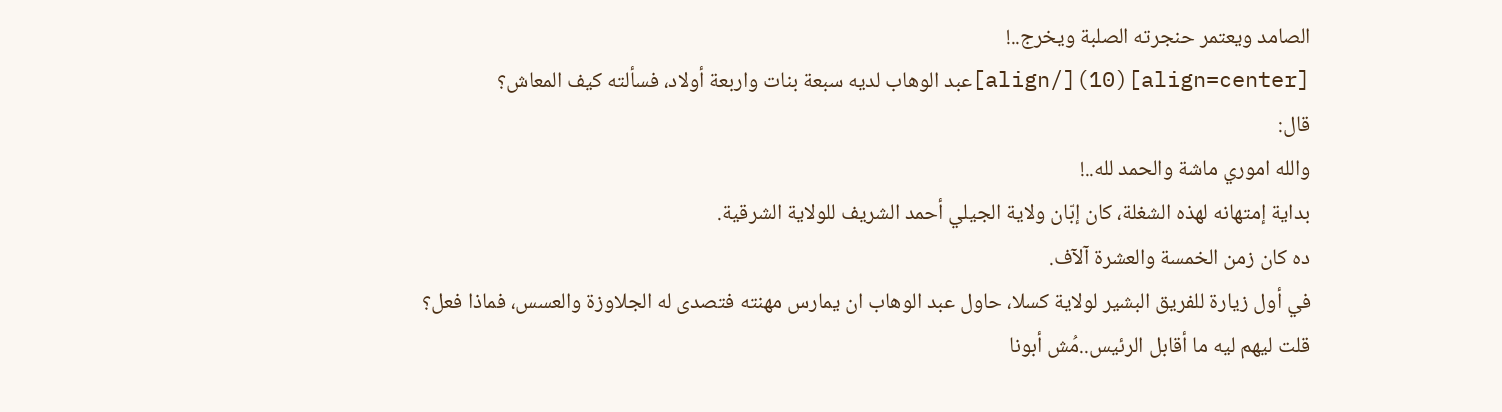الصامد ويعتمر حنجرته الصلبة ويخرج..!
[align=center](10)[/align]عبد الوهاب لديه سبعة بنات واربعة أولاد، فسألته كيف المعاش؟
قال:
والله اموري ماشة والحمد لله..!
بداية إمتهانه لهذه الشغلة، كان إبّان ولاية الجيلي أحمد الشريف للولاية الشرقية.
ده كان زمن الخمسة والعشرة آلآف.
في أول زيارة للفريق البشير لولاية كسلا، حاول عبد الوهاب ان يمارس مهنته فتصدى له الجلاوزة والعسس، فماذا فعل؟
قلت ليهم ليه ما أقابل الرئيس..مُش أبونا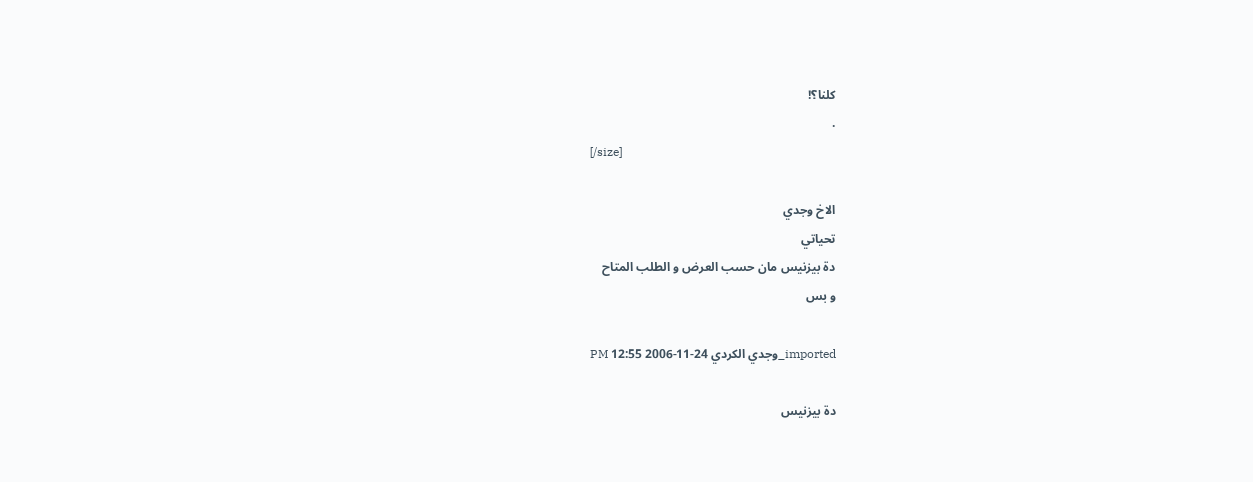كلنا؟!
.
[/size]

الاخ وجدي
تحياتي
دة بيزنيس مان حسب العرض و الطلب المتاح
و بس

imported_وجدي الكردي 24-11-2006 12:55 PM

دة بيزنيس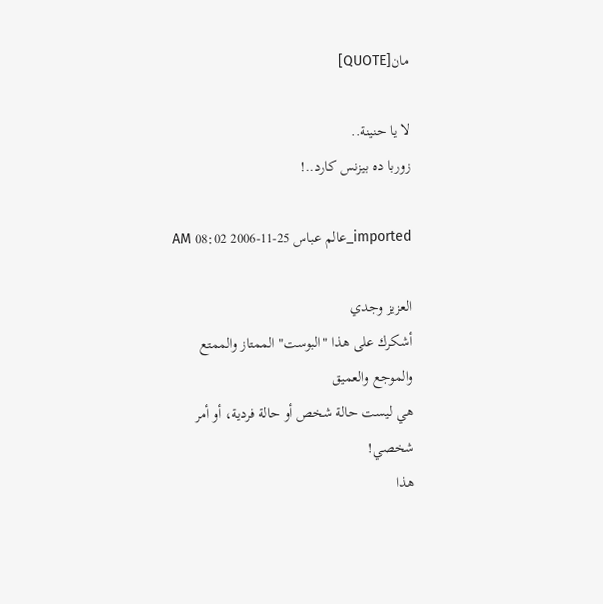مان[QUOTE]

لا يا حنينة..
زوربا ده بيزنس كارد..!

imported_عالم عباس 25-11-2006 08:02 AM

العزيز وجدي
أشكرك على هذا "البوست" الممتاز والممتع والموجع والعميق
هي ليست حالة شخص أو حالة فردية، أو أمر شخصي!
هذا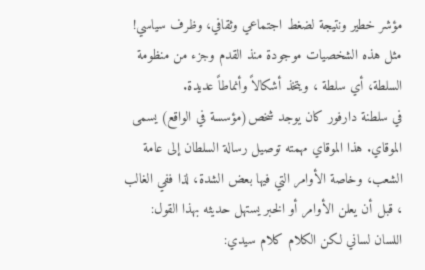مؤشر خطير ونتيجة لضغط اجتماعي وثقافي، وظرف سياسي!
مثل هذه الشخصيات موجودة منذ القدم وجزء من منظومة السلطة، أي سلطة ، ويتخذ أشكالاً وأنماطاً عديدة.
في سلطنة دارفور كان يوجد شخص(مؤسسة في الواقع) يسمى الموقاي. هذا الموقاي مهمته توصيل رسالة السلطان إلى عامة الشعب، وخاصة الأوامر التي فيها بعض الشدة، لذا ففي الغالب ، قبل أن يعلن الأوامر أو الخبر يستهل حديثه بهذا القول: اللسان لساني لكن الكلام كلام سيدي: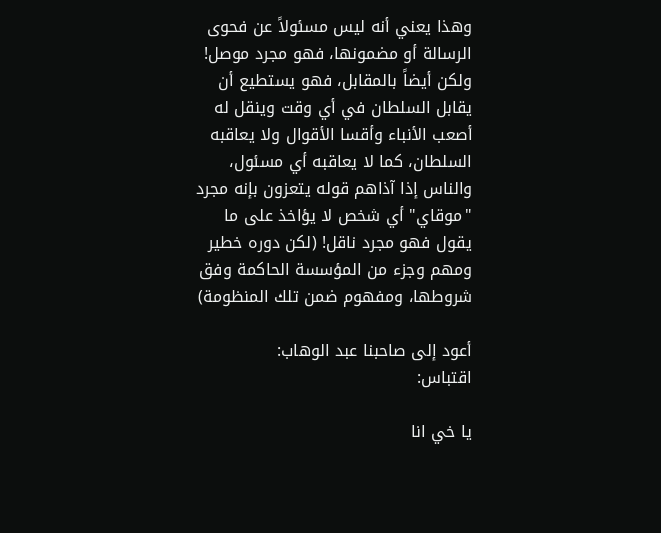وهذا يعني أنه ليس مسئولاً عن فحوى الرسالة أو مضمونها، فهو مجرد موصل! ولكن أيضاً بالمقابل، فهو يستطيع أن يقابل السلطان في أي وقت وينقل له أصعب الأنباء وأقسا الأقوال ولا يعاقبه السلطان، كما لا يعاقبه أي مسئول، والناس إذا آذاهم قوله يتعزون بإنه مجرد "موقاي" أي شخص لا يؤاخذ على ما يقول فهو مجرد ناقل! (لكن دوره خطير ومهم وجزء من المؤسسة الحاكمة وفق شروطها، ومفهوم ضمن تلك المنظومة)

أعود إلى صاحبنا عبد الوهاب:
اقتباس:

يا خي انا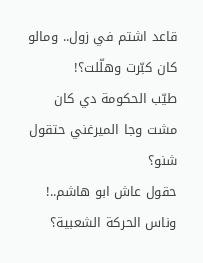قاعد اشتم في زول.. ومالو كان كبّرت وهلّلت؟!
طيّب الحكومة دي كان مشت وجا الميرغني حتقول شنو؟
حقول عاش ابو هاشم..!
وناس الحركة الشعبية؟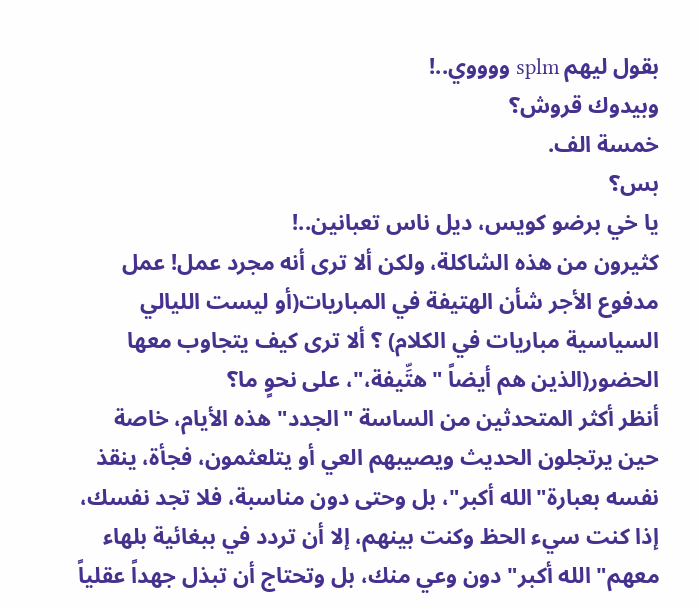بقول ليهم splm ووووي..!
وبيدوك قروش؟
خمسة الف.
بس؟
يا خي برضو كويس، ديل ناس تعبانين..!
كثيرون من هذه الشاكلة، ولكن ألا ترى أنه مجرد عمل! عمل مدفوع الأجر شأن الهتيفة في المباريات(أو ليست الليالي السياسية مباريات في الكلام) ؟ ألا ترى كيف يتجاوب معها الحضور(الذين هم أيضاً "هتِّيفة،"، على نحوٍ ما؟
أنظر أكثر المتحدثين من الساسة "الجدد" هذه الأيام، خاصة حين يرتجلون الحديث ويصيبهم العي أو يتلعثمون، فجأة، ينقذ نفسه بعبارة"الله أكبر"، بل وحتى دون مناسبة، فلا تجد نفسك، إذا كنت سيء الحظ وكنت بينهم، إلا أن تردد في ببغائية بلهاء معهم" الله أكبر" دون وعي منك، بل وتحتاج أن تبذل جهداً عقلياً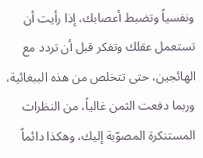ونفسياً وتضبط أعصابك، إذا رأيت أن تستعمل عقلك وتفكر قبل أن تردد مع الهائجين، حتى تتخلص من هذه الببغائية، وربما دفعت الثمن غالياً، من النظرات المستنكرة المصوّبة إليك، وهكذا دائماً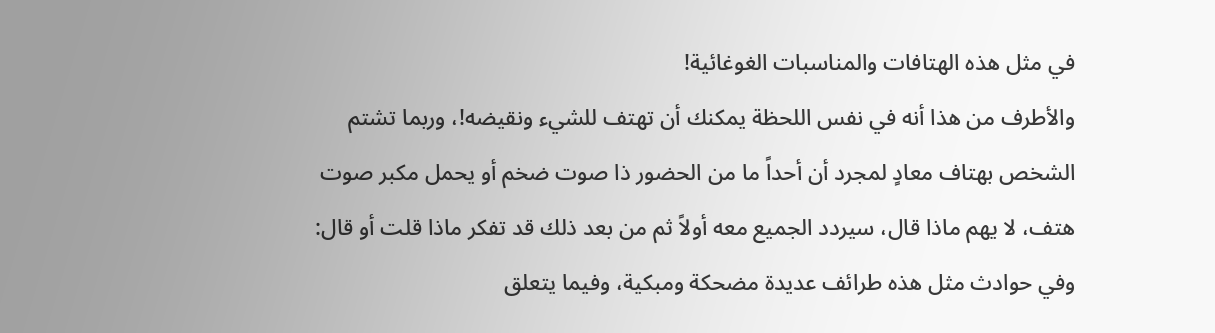في مثل هذه الهتافات والمناسبات الغوغائية!
والأطرف من هذا أنه في نفس اللحظة يمكنك أن تهتف للشيء ونقيضه!، وربما تشتم الشخص بهتاف معادٍ لمجرد أن أحداً ما من الحضور ذا صوت ضخم أو يحمل مكبر صوت هتف، لا يهم ماذا قال، سيردد الجميع معه أولاً ثم من بعد ذلك قد تفكر ماذا قلت أو قال: وفي حوادث مثل هذه طرائف عديدة مضحكة ومبكية، وفيما يتعلق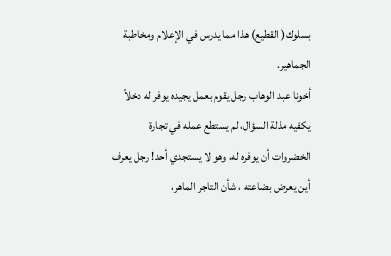بسلوك( القطيع) هذا مما يدرس في الإعلام ومخاطبة الجماهير.
أخونا عبد الوهاب رجل يقوم بعمل يجيده يوفر له دخلاً يكفيه مذلة السؤال، لم يستطع عمله في تجارة الخضروات أن يوفره له، وهو لا يستجدي أحد! رجل يعرف أين يعرض بضاعته ، شأن التاجر الماهر،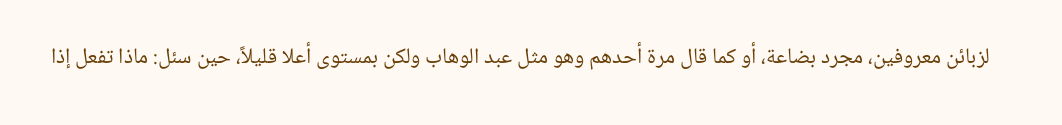لزبائن معروفين، مجرد بضاعة، أو كما قال مرة أحدهم وهو مثل عبد الوهاب ولكن بمستوى أعلا قليلاً، حين سئل: ماذا تفعل إذا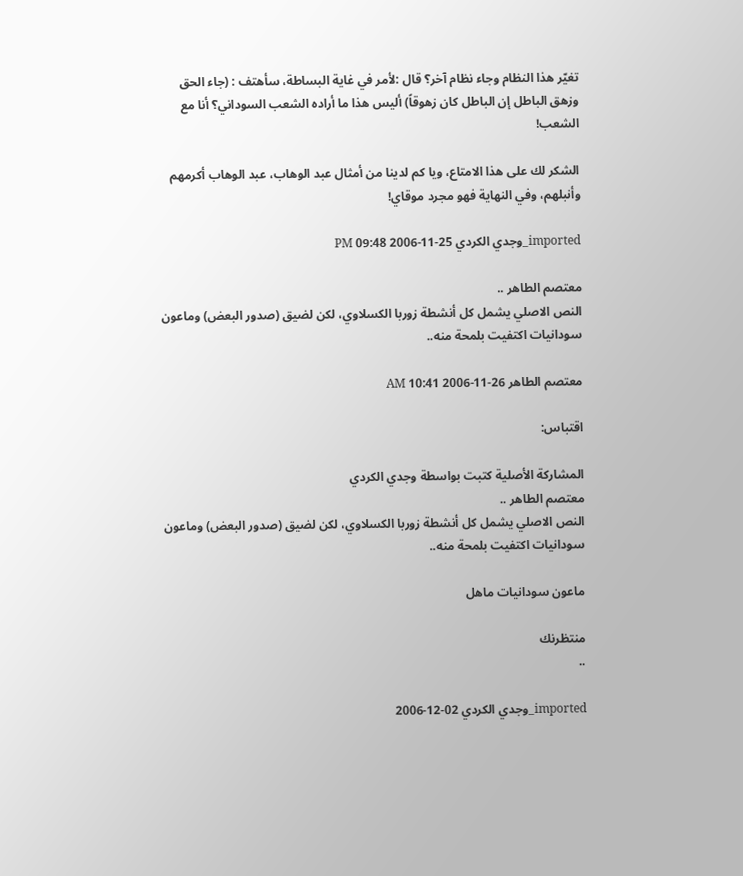تغيّر هذا النظام وجاء نظام آخر؟ قال :لأمر في غاية البساطة، سأهتف : (جاء الحق وزهق الباطل إن الباطل كان زهوقاً) أليس هذا ما أراده الشعب السوداني؟ أنا مع الشعب!

الشكر لك على هذا الامتاع، ويا كم لدينا من أمثال عبد الوهاب، عبد الوهاب أكرمهم وأنبلهم، وفي النهاية فهو مجرد موقاي!

imported_وجدي الكردي 25-11-2006 09:48 PM

معتصم الطاهر ..
النص الاصلي يشمل كل أنشطة زوربا الكسلاوي، لكن لضيق (صدور البعض) وماعون سودانيات اكتفيت بلمحة منه..

معتصم الطاهر 26-11-2006 10:41 AM

اقتباس:

المشاركة الأصلية كتبت بواسطة وجدي الكردي
معتصم الطاهر ..
النص الاصلي يشمل كل أنشطة زوربا الكسلاوي، لكن لضيق (صدور البعض) وماعون سودانيات اكتفيت بلمحة منه..

ماعون سودانيات ماهل

منتظرنك
..

imported_وجدي الكردي 02-12-2006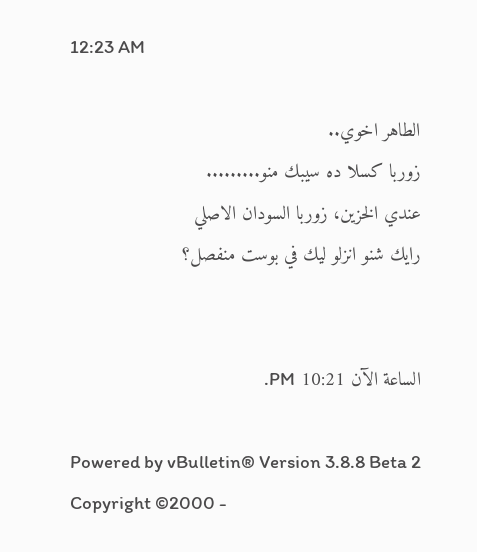12:23 AM

الطاهر اخوي..
زوربا كسلا ده سيبك منو.........
عندي الخزين، زوربا السودان الاصلي
رايك شنو انزلو ليك في بوست منفصل؟


الساعة الآن 10:21 PM.

Powered by vBulletin® Version 3.8.8 Beta 2
Copyright ©2000 -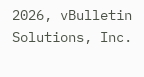2026, vBulletin Solutions, Inc.